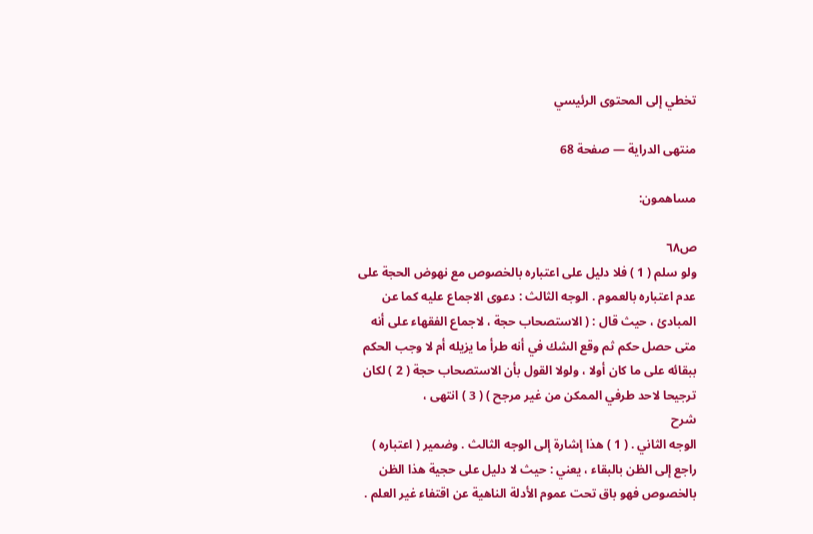تخطي إلى المحتوى الرئيسي

منتهى الدراية — صفحة 68

مساهمون:

ص٦٨
ولو سلم ( 1 ) فلا دليل على اعتباره بالخصوص مع نهوض الحجة على عدم اعتباره بالعموم . الوجه الثالث : دعوى الاجماع عليه كما عن المبادئ ، حيث قال : ( الاستصحاب حجة ، لاجماع الفقهاء على أنه متى حصل حكم ثم وقع الشك في أنه طرأ ما يزيله أم لا وجب الحكم ببقائه على ما كان أولا ، ولولا القول بأن الاستصحاب حجة ( 2 ) لكان ترجيحا لاحد طرفي الممكن من غير مرجح ) ( 3 ) انتهى ،
شرح
الوجه الثاني . ( 1 ) هذا إشارة إلى الوجه الثالث . وضمير ( اعتباره ) راجع إلى الظن بالبقاء ، يعني : حيث لا دليل على حجية هذا الظن بالخصوص فهو باق تحت عموم الأدلة الناهية عن اقتفاء غير العلم .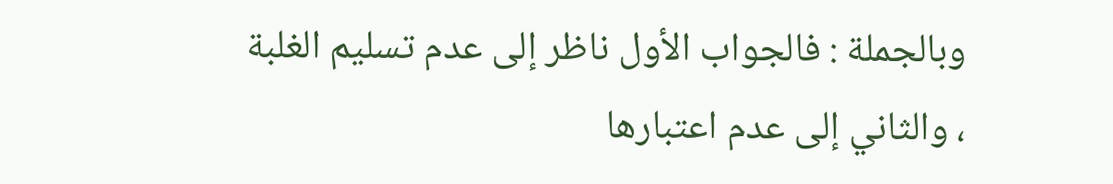وبالجملة : فالجواب الأول ناظر إلى عدم تسليم الغلبة ، والثاني إلى عدم اعتبارها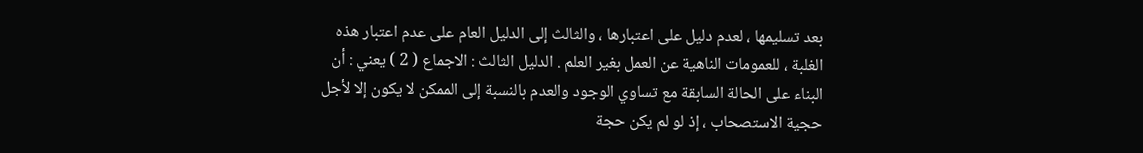بعد تسليمها ، لعدم دليل على اعتبارها ، والثالث إلى الدليل العام على عدم اعتبار هذه الغلبة ، للعمومات الناهية عن العمل بغير العلم . الدليل الثالث : الاجماع ( 2 ) يعني : أن البناء على الحالة السابقة مع تساوي الوجود والعدم بالنسبة إلى الممكن لا يكون إلا لأجل حجية الاستصحاب ، إذ لو لم يكن حجة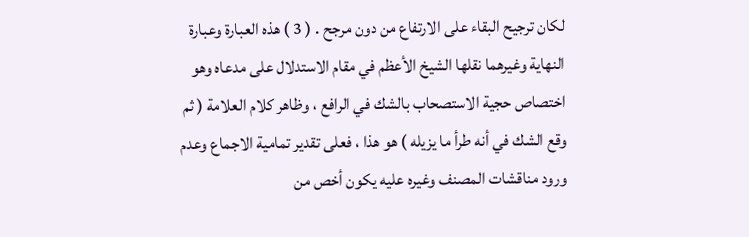لكان ترجيح البقاء على الارتفاع من دون مرجح . ( 3 ) هذه العبارة وعبارة النهاية وغيرهما نقلها الشيخ الأعظم في مقام الاستدلال على مدعاه وهو اختصاص حجية الاستصحاب بالشك في الرافع ، وظاهر كلام العلامة ( ثم وقع الشك في أنه طرأ ما يزيله ) هو هذا ، فعلى تقدير تمامية الاجماع وعدم ورود مناقشات المصنف وغيره عليه يكون أخص من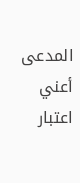المدعى أعني اعتبار